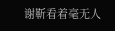谢靳看着毫无人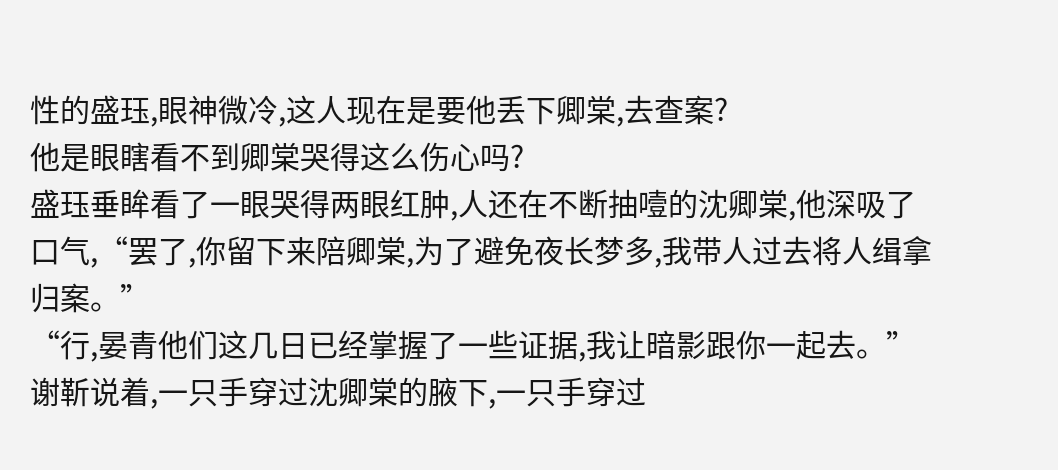性的盛珏,眼神微冷,这人现在是要他丢下卿棠,去查案?
他是眼瞎看不到卿棠哭得这么伤心吗?
盛珏垂眸看了一眼哭得两眼红肿,人还在不断抽噎的沈卿棠,他深吸了口气,“罢了,你留下来陪卿棠,为了避免夜长梦多,我带人过去将人缉拿归案。”
“行,晏青他们这几日已经掌握了一些证据,我让暗影跟你一起去。”谢靳说着,一只手穿过沈卿棠的腋下,一只手穿过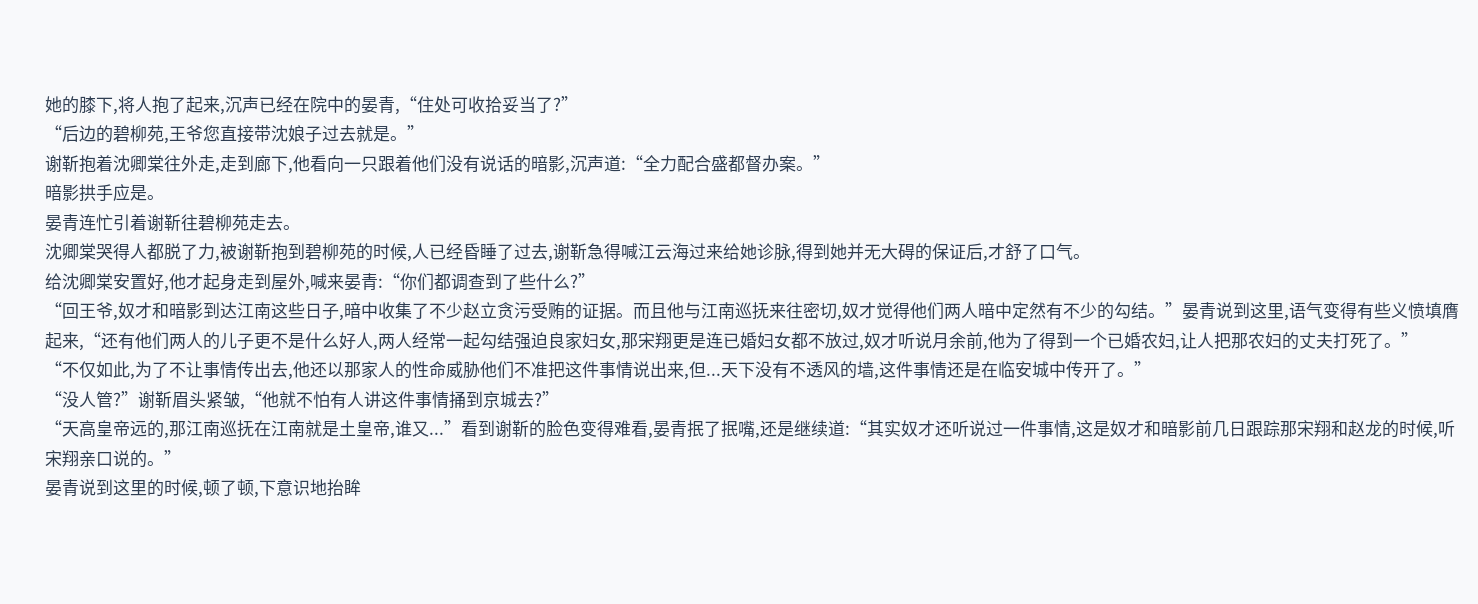她的膝下,将人抱了起来,沉声已经在院中的晏青,“住处可收拾妥当了?”
“后边的碧柳苑,王爷您直接带沈娘子过去就是。”
谢靳抱着沈卿棠往外走,走到廊下,他看向一只跟着他们没有说话的暗影,沉声道:“全力配合盛都督办案。”
暗影拱手应是。
晏青连忙引着谢靳往碧柳苑走去。
沈卿棠哭得人都脱了力,被谢靳抱到碧柳苑的时候,人已经昏睡了过去,谢靳急得喊江云海过来给她诊脉,得到她并无大碍的保证后,才舒了口气。
给沈卿棠安置好,他才起身走到屋外,喊来晏青:“你们都调查到了些什么?”
“回王爷,奴才和暗影到达江南这些日子,暗中收集了不少赵立贪污受贿的证据。而且他与江南巡抚来往密切,奴才觉得他们两人暗中定然有不少的勾结。”晏青说到这里,语气变得有些义愤填膺起来,“还有他们两人的儿子更不是什么好人,两人经常一起勾结强迫良家妇女,那宋翔更是连已婚妇女都不放过,奴才听说月余前,他为了得到一个已婚农妇,让人把那农妇的丈夫打死了。”
“不仅如此,为了不让事情传出去,他还以那家人的性命威胁他们不准把这件事情说出来,但...天下没有不透风的墙,这件事情还是在临安城中传开了。”
“没人管?”谢靳眉头紧皱,“他就不怕有人讲这件事情捅到京城去?”
“天高皇帝远的,那江南巡抚在江南就是土皇帝,谁又...”看到谢靳的脸色变得难看,晏青抿了抿嘴,还是继续道:“其实奴才还听说过一件事情,这是奴才和暗影前几日跟踪那宋翔和赵龙的时候,听宋翔亲口说的。”
晏青说到这里的时候,顿了顿,下意识地抬眸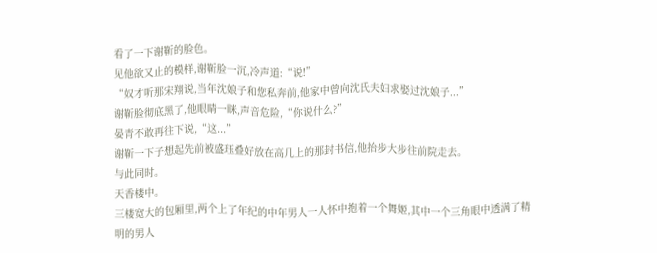看了一下谢靳的脸色。
见他欲又止的模样,谢靳脸一沉,冷声道:“说!”
“奴才听那宋翔说,当年沈娘子和您私奔前,他家中曾向沈氏夫妇求娶过沈娘子...”
谢靳脸彻底黑了,他眼睛一眯,声音危险,“你说什么?”
晏青不敢再往下说,“这...”
谢靳一下子想起先前被盛珏叠好放在高几上的那封书信,他抬步大步往前院走去。
与此同时。
天香楼中。
三楼宽大的包厢里,两个上了年纪的中年男人一人怀中抱着一个舞姬,其中一个三角眼中透满了精明的男人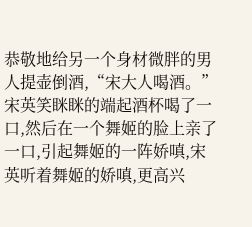恭敬地给另一个身材微胖的男人提壶倒酒,“宋大人喝酒。”
宋英笑眯眯的端起酒杯喝了一口,然后在一个舞姬的脸上亲了一口,引起舞姬的一阵娇嗔,宋英听着舞姬的娇嗔,更高兴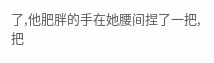了,他肥胖的手在她腰间捏了一把,把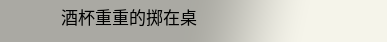酒杯重重的掷在桌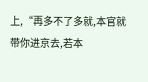上,“再多不了多就,本官就带你进京去,若本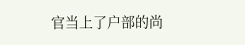官当上了户部的尚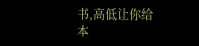书,高低让你给本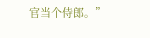官当个侍郎。”